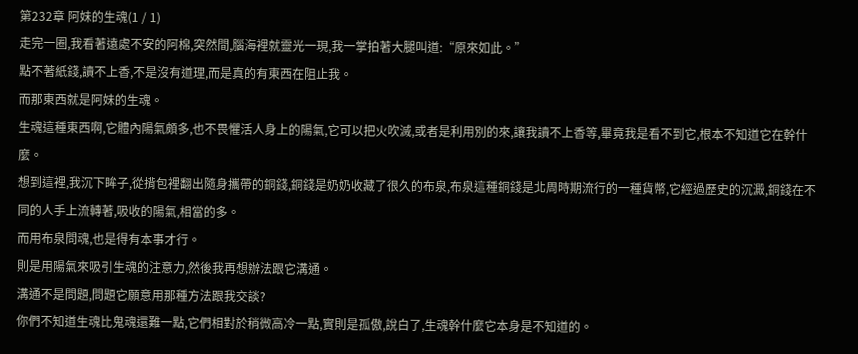第232章 阿妹的生魂(1 / 1)
走完一圈,我看著遠處不安的阿棉,突然間,腦海裡就靈光一現,我一掌拍著大腿叫道:“原來如此。”
點不著紙錢,讀不上香,不是沒有道理,而是真的有東西在阻止我。
而那東西就是阿妹的生魂。
生魂這種東西啊,它體內陽氣頗多,也不畏懼活人身上的陽氣,它可以把火吹滅,或者是利用別的來,讓我讀不上香等,畢竟我是看不到它,根本不知道它在幹什麼。
想到這裡,我沉下眸子,從揹包裡翻出隨身攜帶的銅錢,銅錢是奶奶收藏了很久的布泉,布泉這種銅錢是北周時期流行的一種貨幣,它經過歷史的沉澱,銅錢在不同的人手上流轉著,吸收的陽氣,相當的多。
而用布泉問魂,也是得有本事才行。
則是用陽氣來吸引生魂的注意力,然後我再想辦法跟它溝通。
溝通不是問題,問題它願意用那種方法跟我交談?
你們不知道生魂比鬼魂還難一點,它們相對於稍微高冷一點,實則是孤傲,說白了,生魂幹什麼它本身是不知道的。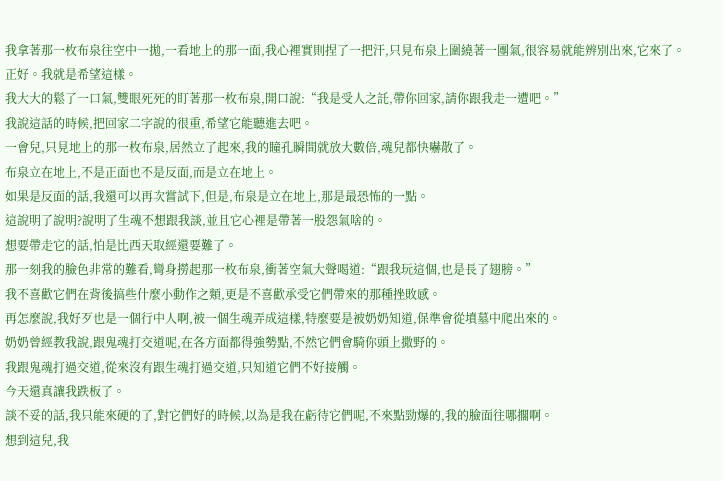我拿著那一枚布泉往空中一拋,一看地上的那一面,我心裡實則捏了一把汗,只見布泉上圍繞著一團氣,很容易就能辨別出來,它來了。
正好。我就是希望這樣。
我大大的鬆了一口氣,雙眼死死的盯著那一枚布泉,開口說:“我是受人之託,帶你回家,請你跟我走一遭吧。”
我說這話的時候,把回家二字說的很重,希望它能聽進去吧。
一會兒,只見地上的那一枚布泉,居然立了起來,我的瞳孔瞬間就放大數倍,魂兒都快嚇散了。
布泉立在地上,不是正面也不是反面,而是立在地上。
如果是反面的話,我還可以再次嘗試下,但是,布泉是立在地上,那是最恐怖的一點。
這說明了說明?說明了生魂不想跟我談,並且它心裡是帶著一股怨氣啥的。
想要帶走它的話,怕是比西天取經還要難了。
那一刻我的臉色非常的難看,彎身撈起那一枚布泉,衝著空氣大聲喝道:“跟我玩這個,也是長了翅膀。”
我不喜歡它們在背後搞些什麼小動作之類,更是不喜歡承受它們帶來的那種挫敗感。
再怎麼說,我好歹也是一個行中人啊,被一個生魂弄成這樣,特麼要是被奶奶知道,保準會從墳墓中爬出來的。
奶奶曾經教我說,跟鬼魂打交道呢,在各方面都得強勢點,不然它們會騎你頭上撒野的。
我跟鬼魂打過交道,從來沒有跟生魂打過交道,只知道它們不好接觸。
今天還真讓我跌板了。
談不妥的話,我只能來硬的了,對它們好的時候,以為是我在虧待它們呢,不來點勁爆的,我的臉面往哪擱啊。
想到這兒,我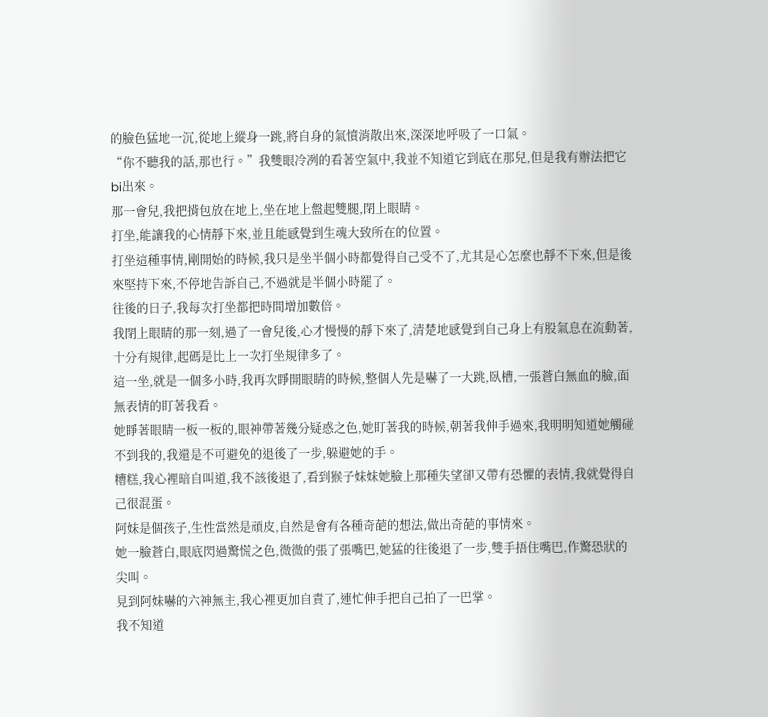的臉色猛地一沉,從地上縱身一跳,將自身的氣憤消散出來,深深地呼吸了一口氣。
“你不聽我的話,那也行。”我雙眼冷冽的看著空氣中,我並不知道它到底在那兒,但是我有辦法把它bi出來。
那一會兒,我把揹包放在地上,坐在地上盤起雙腿,閉上眼睛。
打坐,能讓我的心情靜下來,並且能感覺到生魂大致所在的位置。
打坐這種事情,剛開始的時候,我只是坐半個小時都覺得自己受不了,尤其是心怎麼也靜不下來,但是後來堅持下來,不停地告訴自己,不過就是半個小時罷了。
往後的日子,我每次打坐都把時間增加數倍。
我閉上眼睛的那一刻,過了一會兒後,心才慢慢的靜下來了,清楚地感覺到自己身上有股氣息在流動著,十分有規律,起碼是比上一次打坐規律多了。
這一坐,就是一個多小時,我再次睜開眼睛的時候,整個人先是嚇了一大跳,臥槽,一張蒼白無血的臉,面無表情的盯著我看。
她睜著眼睛一板一板的,眼神帶著幾分疑惑之色,她盯著我的時候,朝著我伸手過來,我明明知道她觸碰不到我的,我還是不可避免的退後了一步,躲避她的手。
糟糕,我心裡暗自叫道,我不該後退了,看到猴子妹妹她臉上那種失望卻又帶有恐懼的表情,我就覺得自己很混蛋。
阿妹是個孩子,生性當然是頑皮,自然是會有各種奇葩的想法,做出奇葩的事情來。
她一臉蒼白,眼底閃過驚慌之色,微微的張了張嘴巴,她猛的往後退了一步,雙手捂住嘴巴,作驚恐狀的尖叫。
見到阿妹嚇的六神無主,我心裡更加自責了,連忙伸手把自己拍了一巴掌。
我不知道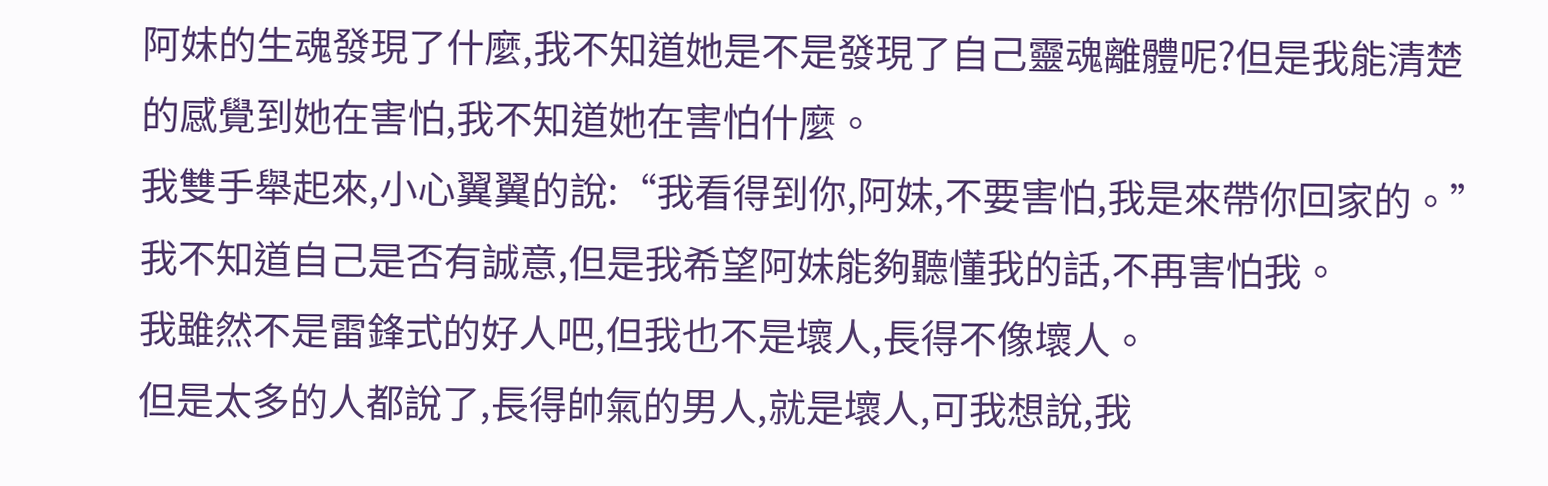阿妹的生魂發現了什麼,我不知道她是不是發現了自己靈魂離體呢?但是我能清楚的感覺到她在害怕,我不知道她在害怕什麼。
我雙手舉起來,小心翼翼的說:“我看得到你,阿妹,不要害怕,我是來帶你回家的。”
我不知道自己是否有誠意,但是我希望阿妹能夠聽懂我的話,不再害怕我。
我雖然不是雷鋒式的好人吧,但我也不是壞人,長得不像壞人。
但是太多的人都說了,長得帥氣的男人,就是壞人,可我想說,我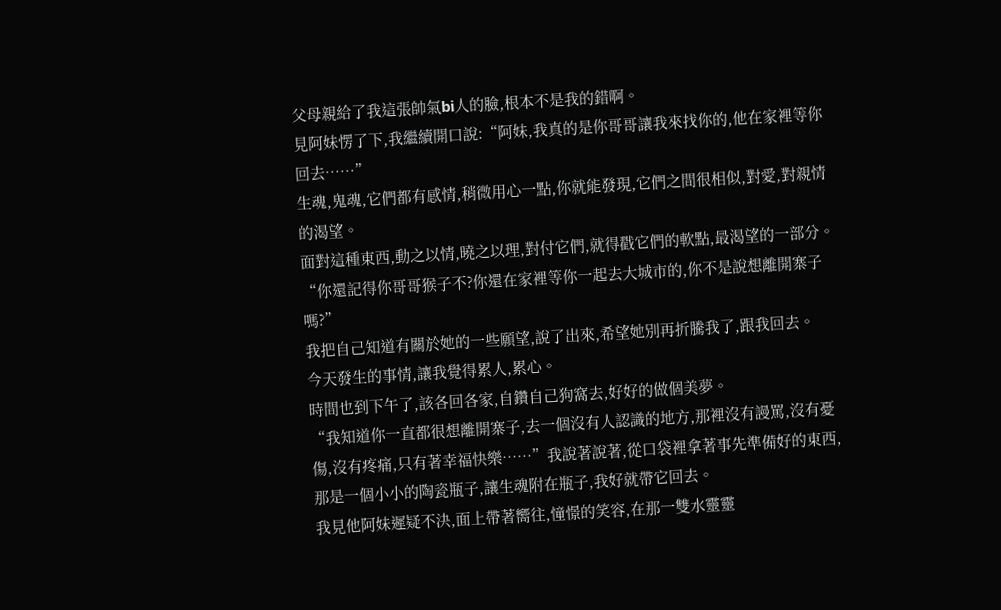父母親給了我這張帥氣bi人的臉,根本不是我的錯啊。
見阿妹愣了下,我繼續開口說:“阿妹,我真的是你哥哥讓我來找你的,他在家裡等你回去……”
生魂,鬼魂,它們都有感情,稍微用心一點,你就能發現,它們之間很相似,對愛,對親情的渴望。
面對這種東西,動之以情,曉之以理,對付它們,就得戳它們的軟點,最渴望的一部分。
“你還記得你哥哥猴子不?你還在家裡等你一起去大城市的,你不是說想離開寨子嗎?”
我把自己知道有關於她的一些願望,說了出來,希望她別再折騰我了,跟我回去。
今天發生的事情,讓我覺得累人,累心。
時間也到下午了,該各回各家,自鑽自己狗窩去,好好的做個美夢。
“我知道你一直都很想離開寨子,去一個沒有人認識的地方,那裡沒有謾罵,沒有憂傷,沒有疼痛,只有著幸福快樂……”我說著說著,從口袋裡拿著事先準備好的東西,那是一個小小的陶瓷瓶子,讓生魂附在瓶子,我好就帶它回去。
我見他阿妹遲疑不決,面上帶著嚮往,憧憬的笑容,在那一雙水靈靈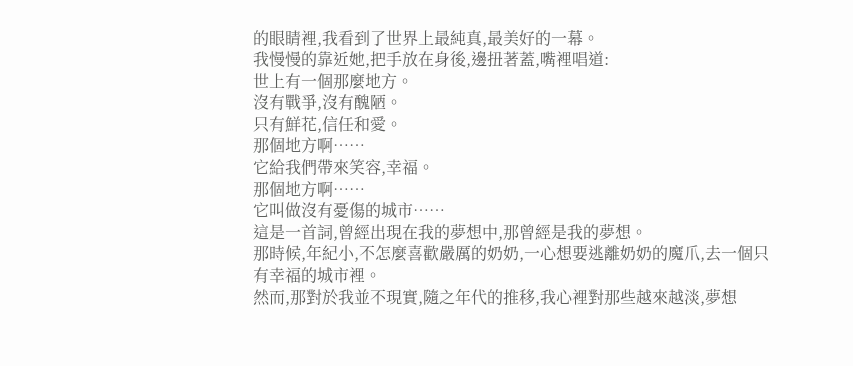的眼睛裡,我看到了世界上最純真,最美好的一幕。
我慢慢的靠近她,把手放在身後,邊扭著蓋,嘴裡唱道:
世上有一個那麼地方。
沒有戰爭,沒有醜陋。
只有鮮花,信任和愛。
那個地方啊……
它給我們帶來笑容,幸福。
那個地方啊……
它叫做沒有憂傷的城市……
這是一首詞,曾經出現在我的夢想中,那曾經是我的夢想。
那時候,年紀小,不怎麼喜歡嚴厲的奶奶,一心想要逃離奶奶的魔爪,去一個只有幸福的城市裡。
然而,那對於我並不現實,隨之年代的推移,我心裡對那些越來越淡,夢想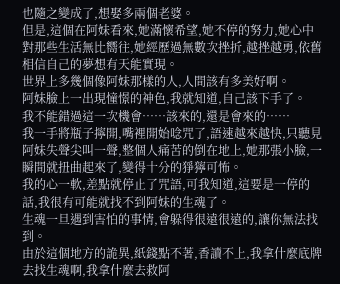也隨之變成了,想娶多兩個老婆。
但是,這個在阿妹看來,她滿懷希望,她不停的努力,她心中對那些生活無比嚮往,她經歷過無數次挫折,越挫越勇,依舊相信自己的夢想有天能實現。
世界上多幾個像阿妹那樣的人,人間該有多美好啊。
阿妹臉上一出現憧憬的神色,我就知道,自己該下手了。
我不能錯過這一次機會……該來的,還是會來的……
我一手將瓶子擰開,嘴裡開始唸咒了,語速越來越快,只聽見阿妹失聲尖叫一聲,整個人痛苦的倒在地上,她那張小臉,一瞬間就扭曲起來了,變得十分的猙獰可怖。
我的心一軟,差點就停止了咒語,可我知道,這要是一停的話,我很有可能就找不到阿妹的生魂了。
生魂一旦遇到害怕的事情,會躲得很遠很遠的,讓你無法找到。
由於這個地方的詭異,紙錢點不著,香讀不上,我拿什麼底牌去找生魂啊,我拿什麼去救阿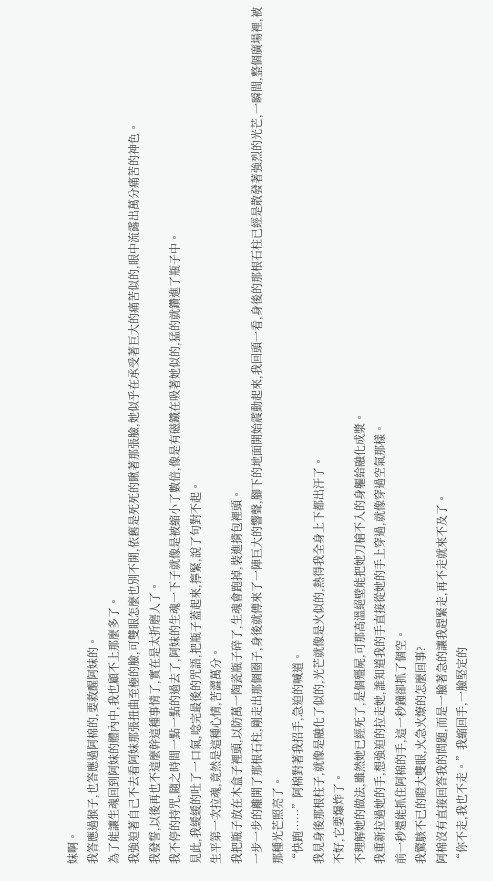妹啊。
我答應過猴子,也答應過阿棉的,要救醒阿妹的。
為了能讓生魂回到阿妹的體內中,我也顧不上那麼多了。
我強迫著自己不去看阿妹那張扭曲至極的臉,可雙眼怎麼也別不開,依舊是死死的瞅著那張臉,她似乎在承受著巨大的痛苦似的,眼中流露出萬分痛苦的神色。
我發誓,以後再也不這麼幹這種事情了,實在是太折磨人了。
我不停的持咒,隨之時間一點一點的過去了,阿妹的生魂一下子就像是被縮小了數倍,像是有磁鐵在吸著她似的,猛的就鑽進了瓶子中。
見此,我緩緩的吐了一口氣,唸完最後的咒語,把瓶子蓋起來,擰緊,說了句對不起。
生平第一次拉魂,竟然是這種心情,苦澀萬分。
我把瓶子放在木盒子裡頭,以防萬一陶瓷瓶子碎了,生魂會跑掉,裝進揹包裡頭。
一步一步的離開了那根石柱,剛走出那個圈子,身後就傳來了一陣巨大的響聲,腳下的地面開始震動起來,我回頭一看,身後的那根石柱已經是散發著強烈的光芒,一瞬間,整個廣場裡,被那種光芒照亮了。
“快跑……”阿棉對著我招手,急迫的喊道。
我見身後那根柱子,就像是融化了似的,光芒就像是火似的,熱得我全身上下都出汗了。
不好,它要爆炸了。
不理解她的做法,雖然她已經死了,是個殭屍,可那高溫絕壁能把她刀槍不入的身軀給融化成漿。
我重新拉過她的手,想強迫的拉走她,誰知道我的手直接從她的手上穿過,就像穿過空氣那樣。
前一秒還能抓住阿棉的手,這一秒鐘卻抓了個空。
我驚駭不已的瞪大雙眼,火急火燎的怎麼回事?
阿棉沒有直接回答我的問題,而是一臉著急的讓我趕緊走,再不走就來不及了。
“你不走,我也不走。”我縮回手,一臉堅定的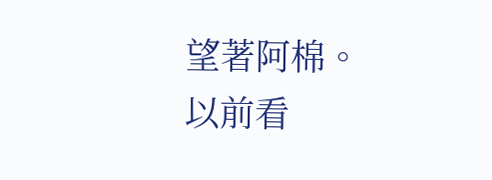望著阿棉。
以前看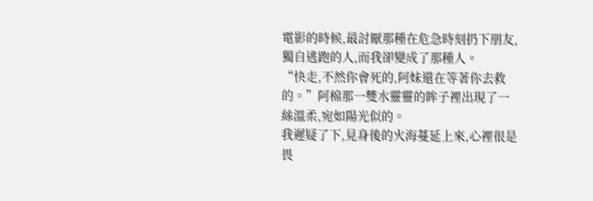電影的時候,最討厭那種在危急時刻扔下朋友,獨自逃跑的人,而我卻變成了那種人。
“快走,不然你會死的,阿妹還在等著你去救的。”阿棉那一雙水靈靈的眸子裡出現了一絲溫柔,宛如陽光似的。
我遲疑了下,見身後的火海蔓延上來,心裡很是畏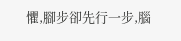懼,腳步卻先行一步,腦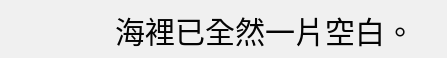海裡已全然一片空白。